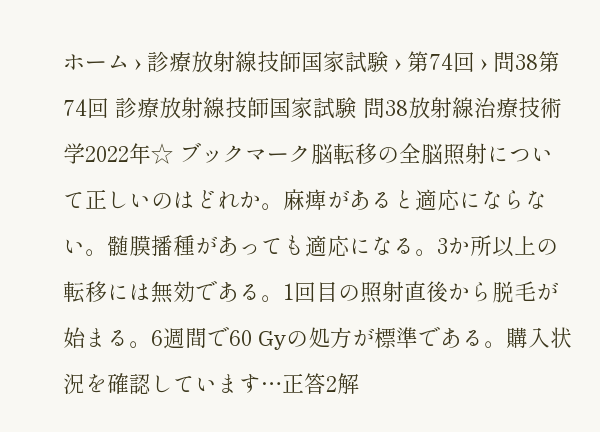ホーム › 診療放射線技師国家試験 › 第74回 › 問38第74回 診療放射線技師国家試験 問38放射線治療技術学2022年☆ ブックマーク脳転移の全脳照射について正しいのはどれか。麻痺があると適応にならない。髄膜播種があっても適応になる。3か所以上の転移には無効である。1回目の照射直後から脱毛が始まる。6週間で60 Gyの処方が標準である。購入状況を確認しています…正答2解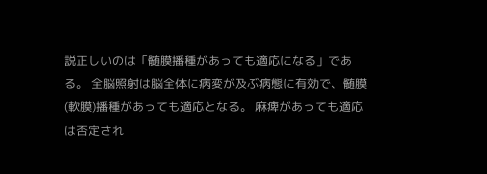説正しいのは「髄膜播種があっても適応になる」である。 全脳照射は脳全体に病変が及ぶ病態に有効で、髄膜(軟膜)播種があっても適応となる。 麻痺があっても適応は否定され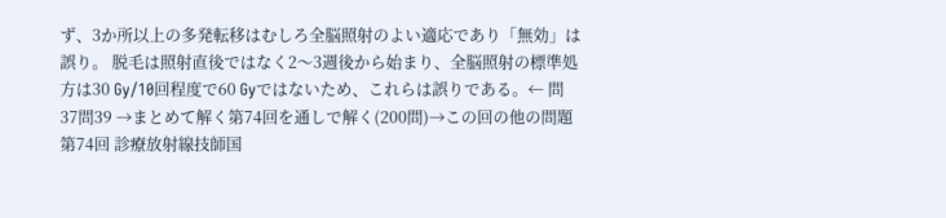ず、3か所以上の多発転移はむしろ全脳照射のよい適応であり「無効」は誤り。 脱毛は照射直後ではなく2〜3週後から始まり、全脳照射の標準処方は30 Gy/10回程度で60 Gyではないため、これらは誤りである。← 問37問39 →まとめて解く第74回を通しで解く(200問)→この回の他の問題第74回 診療放射線技師国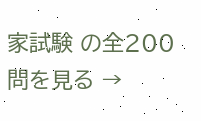家試験 の全200問を見る →